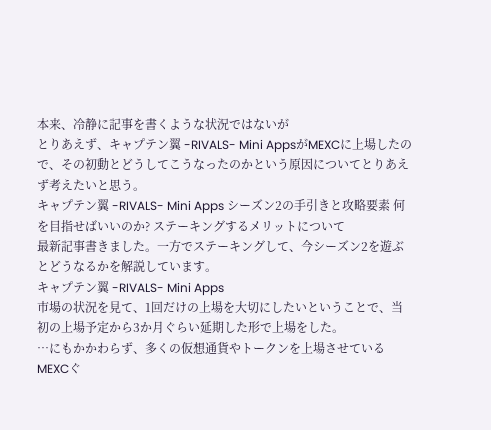本来、冷静に記事を書くような状況ではないが
とりあえず、キャプテン翼 -RIVALS- Mini AppsがMEXCに上場したので、その初動とどうしてこうなったのかという原因についてとりあえず考えたいと思う。
キャプテン翼 -RIVALS- Mini Apps シーズン2の手引きと攻略要素 何を目指せばいいのか? ステーキングするメリットについて
最新記事書きました。一方でステーキングして、今シーズン2を遊ぶとどうなるかを解説しています。
キャプテン翼 -RIVALS- Mini Apps
市場の状況を見て、1回だけの上場を大切にしたいということで、当初の上場予定から3か月ぐらい延期した形で上場をした。
…にもかかわらず、多くの仮想通貨やトークンを上場させているMEXCぐ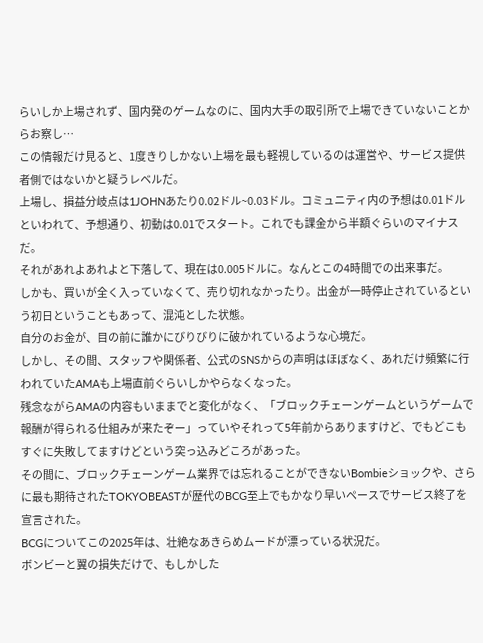らいしか上場されず、国内発のゲームなのに、国内大手の取引所で上場できていないことからお察し…
この情報だけ見ると、1度きりしかない上場を最も軽視しているのは運営や、サービス提供者側ではないかと疑うレベルだ。
上場し、損益分岐点は1JOHNあたり0.02ドル~0.03ドル。コミュニティ内の予想は0.01ドルといわれて、予想通り、初動は0.01でスタート。これでも課金から半額ぐらいのマイナスだ。
それがあれよあれよと下落して、現在は0.005ドルに。なんとこの4時間での出来事だ。
しかも、買いが全く入っていなくて、売り切れなかったり。出金が一時停止されているという初日ということもあって、混沌とした状態。
自分のお金が、目の前に誰かにびりびりに破かれているような心境だ。
しかし、その間、スタッフや関係者、公式のSNSからの声明はほぼなく、あれだけ頻繁に行われていたAMAも上場直前ぐらいしかやらなくなった。
残念ながらAMAの内容もいままでと変化がなく、「ブロックチェーンゲームというゲームで報酬が得られる仕組みが来たぞー」っていやそれって5年前からありますけど、でもどこもすぐに失敗してますけどという突っ込みどころがあった。
その間に、ブロックチェーンゲーム業界では忘れることができないBombieショックや、さらに最も期待されたTOKYOBEASTが歴代のBCG至上でもかなり早いペースでサービス終了を宣言された。
BCGについてこの2025年は、壮絶なあきらめムードが漂っている状況だ。
ボンビーと翼の損失だけで、もしかした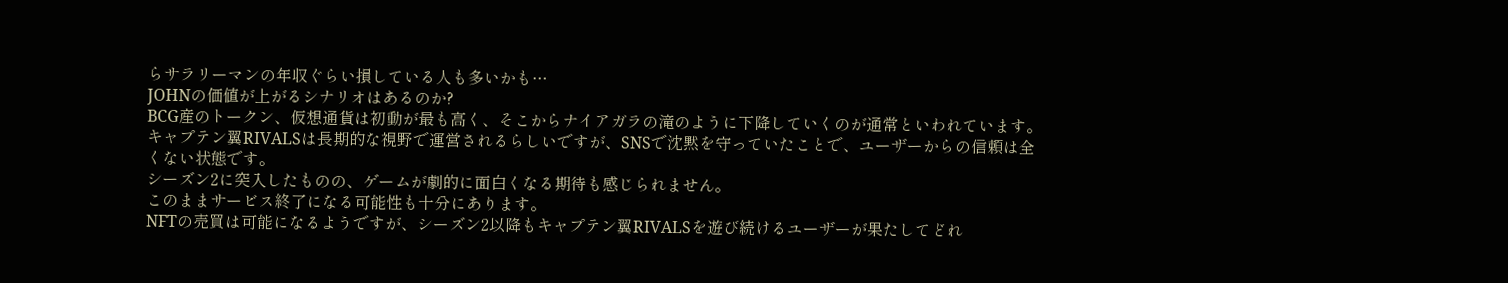らサラリーマンの年収ぐらい損している人も多いかも…
JOHNの価値が上がるシナリオはあるのか?
BCG産のトークン、仮想通貨は初動が最も高く、そこからナイアガラの滝のように下降していくのが通常といわれています。
キャプテン翼RIVALSは長期的な視野で運営されるらしいですが、SNSで沈黙を守っていたことで、ユーザーからの信頼は全くない状態です。
シーズン2に突入したものの、ゲームが劇的に面白くなる期待も感じられません。
このままサービス終了になる可能性も十分にあります。
NFTの売買は可能になるようですが、シーズン2以降もキャプテン翼RIVALSを遊び続けるユーザーが果たしてどれ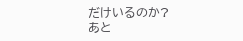だけいるのか?
あと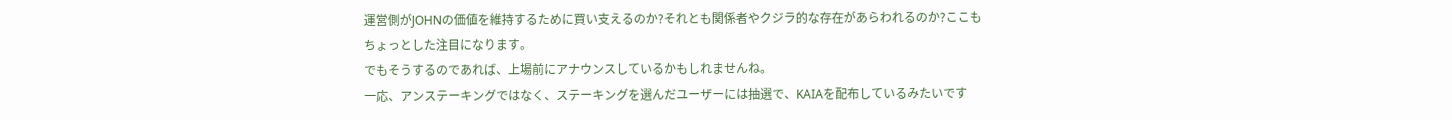運営側がJOHNの価値を維持するために買い支えるのか?それとも関係者やクジラ的な存在があらわれるのか?ここもちょっとした注目になります。
でもそうするのであれば、上場前にアナウンスしているかもしれませんね。
一応、アンステーキングではなく、ステーキングを選んだユーザーには抽選で、KAIAを配布しているみたいです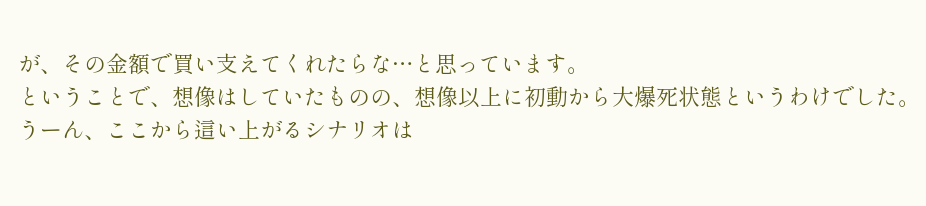が、その金額で買い支えてくれたらな…と思っています。
ということで、想像はしていたものの、想像以上に初動から大爆死状態というわけでした。
うーん、ここから這い上がるシナリオは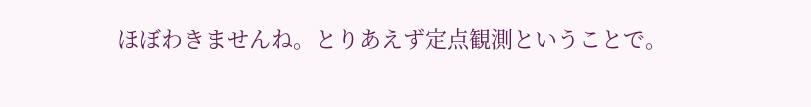ほぼわきませんね。とりあえず定点観測ということで。